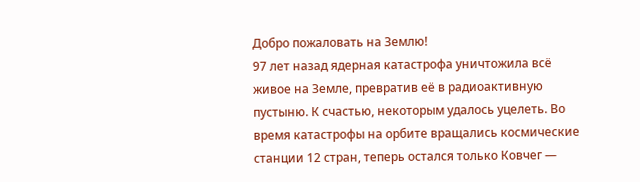Добро пожаловать на Землю!
97 лет назад ядерная катастрофа уничтожила всё живое на Земле, превратив её в радиоактивную пустыню. К счастью, некоторым удалось уцелеть. Во время катастрофы на орбите вращались космические станции 12 стран, теперь остался только Ковчег —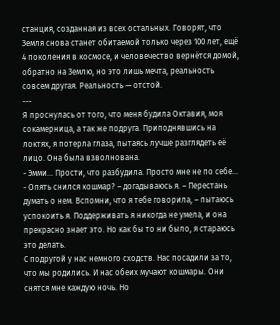станция, созданная из всех остальных. Говорят, что Земля снова станет обитаемой только через 100 лет, ещё 4 поколения в космосе, и человечество вернётся домой, обратно на Землю, но это лишь мечта, реальность совсем другая. Реальность — отстой.
---
Я проснулась от того, что меня будила Октавия, моя сокамерница, а так же подруга. Приподнявшись на локтях, я потерла глаза, пытаясь лучше разглядеть её лицо. Она была взволнована.
- Эмми... Прости, что разбудила. Просто мне не по себе...
- Опять снился кошмар? – догадываюсь я. – Перестань думать о нем. Вспомни, что я тебе говорила, – пытаюсь успокоить я. Поддерживать я никогда не умела, и она прекрасно знает это. Но как бы то ни было, я стараюсь это делать.
С подругой у нас немного сходств. Нас посадили за то, что мы родились. И нас обеих мучают кошмары. Они снятся мне каждую ночь. Но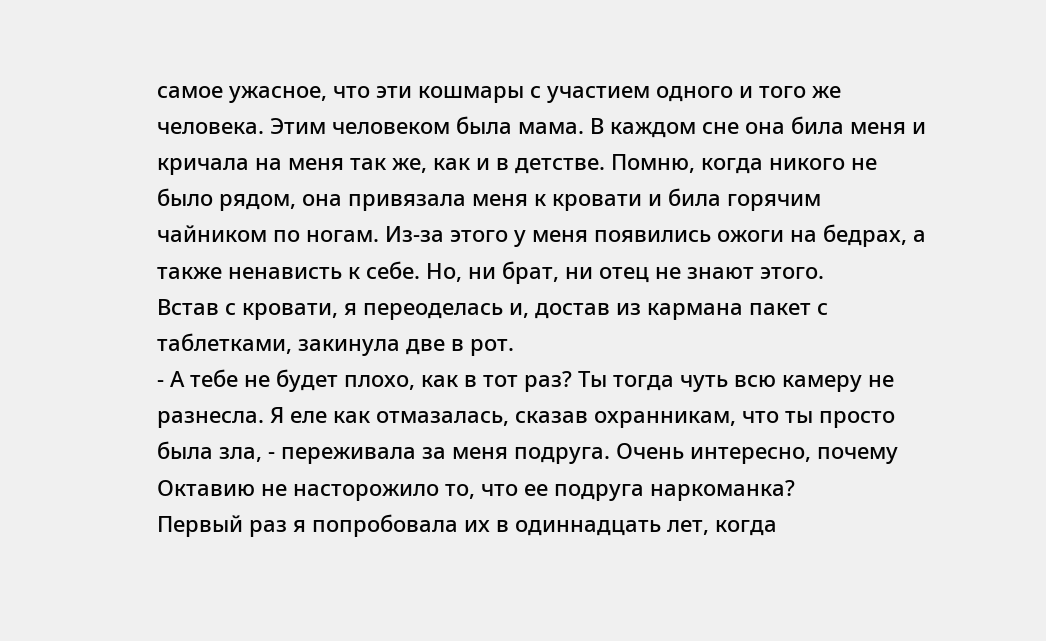самое ужасное, что эти кошмары с участием одного и того же человека. Этим человеком была мама. В каждом сне она била меня и кричала на меня так же, как и в детстве. Помню, когда никого не было рядом, она привязала меня к кровати и била горячим чайником по ногам. Из-за этого у меня появились ожоги на бедрах, а также ненависть к себе. Но, ни брат, ни отец не знают этого.
Встав с кровати, я переоделась и, достав из кармана пакет с таблетками, закинула две в рот.
- А тебе не будет плохо, как в тот раз? Ты тогда чуть всю камеру не разнесла. Я еле как отмазалась, сказав охранникам, что ты просто была зла, - переживала за меня подруга. Очень интересно, почему Октавию не насторожило то, что ее подруга наркоманка?
Первый раз я попробовала их в одиннадцать лет, когда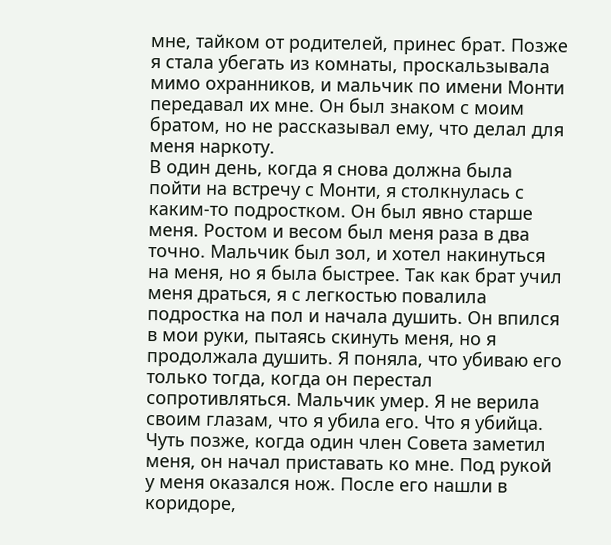мне, тайком от родителей, принес брат. Позже я стала убегать из комнаты, проскальзывала мимо охранников, и мальчик по имени Монти передавал их мне. Он был знаком с моим братом, но не рассказывал ему, что делал для меня наркоту.
В один день, когда я снова должна была пойти на встречу с Монти, я столкнулась с каким-то подростком. Он был явно старше меня. Ростом и весом был меня раза в два точно. Мальчик был зол, и хотел накинуться на меня, но я была быстрее. Так как брат учил меня драться, я с легкостью повалила подростка на пол и начала душить. Он впился в мои руки, пытаясь скинуть меня, но я продолжала душить. Я поняла, что убиваю его только тогда, когда он перестал сопротивляться. Мальчик умер. Я не верила своим глазам, что я убила его. Что я убийца. Чуть позже, когда один член Совета заметил меня, он начал приставать ко мне. Под рукой у меня оказался нож. После его нашли в коридоре,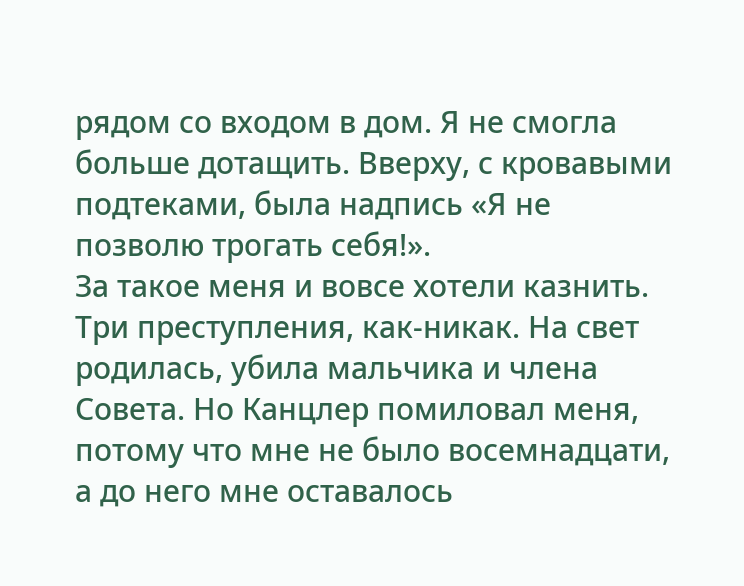рядом со входом в дом. Я не смогла больше дотащить. Вверху, с кровавыми подтеками, была надпись «Я не позволю трогать себя!».
За такое меня и вовсе хотели казнить. Три преступления, как-никак. На свет родилась, убила мальчика и члена Совета. Но Канцлер помиловал меня, потому что мне не было восемнадцати, а до него мне оставалось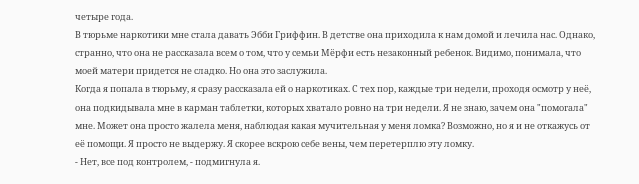четыре года.
В тюрьме наркотики мне стала давать Эбби Гриффин. В детстве она приходила к нам домой и лечила нас. Однако, странно, что она не рассказала всем о том, что у семьи Мёрфи есть незаконный ребенок. Видимо, понимала, что моей матери придется не сладко. Но она это заслужила.
Когда я попала в тюрьму, я сразу рассказала ей о наркотиках. С тех пор, каждые три недели, проходя осмотр у неё, она подкидывала мне в карман таблетки, которых хватало ровно на три недели. Я не знаю, зачем она "помогала" мне. Может она просто жалела меня, наблюдая какая мучительная у меня ломка? Возможно, но я и не откажусь от её помощи. Я просто не выдержу. Я скорее вскрою себе вены, чем перетерплю эту ломку.
- Нет, все под контролем, - подмигнула я.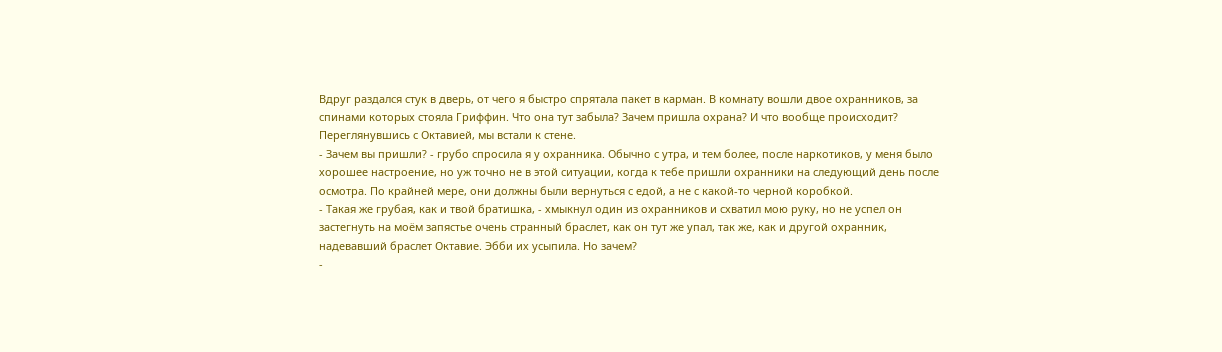Вдруг раздался стук в дверь, от чего я быстро спрятала пакет в карман. В комнату вошли двое охранников, за спинами которых стояла Гриффин. Что она тут забыла? Зачем пришла охрана? И что вообще происходит? Переглянувшись с Октавией, мы встали к стене.
- Зачем вы пришли? - грубо спросила я у охранника. Обычно с утра, и тем более, после наркотиков, у меня было хорошее настроение, но уж точно не в этой ситуации, когда к тебе пришли охранники на следующий день после осмотра. По крайней мере, они должны были вернуться с едой, а не с какой-то черной коробкой.
- Такая же грубая, как и твой братишка, - хмыкнул один из охранников и схватил мою руку, но не успел он застегнуть на моём запястье очень странный браслет, как он тут же упал, так же, как и другой охранник, надевавший браслет Октавие. Эбби их усыпила. Но зачем?
-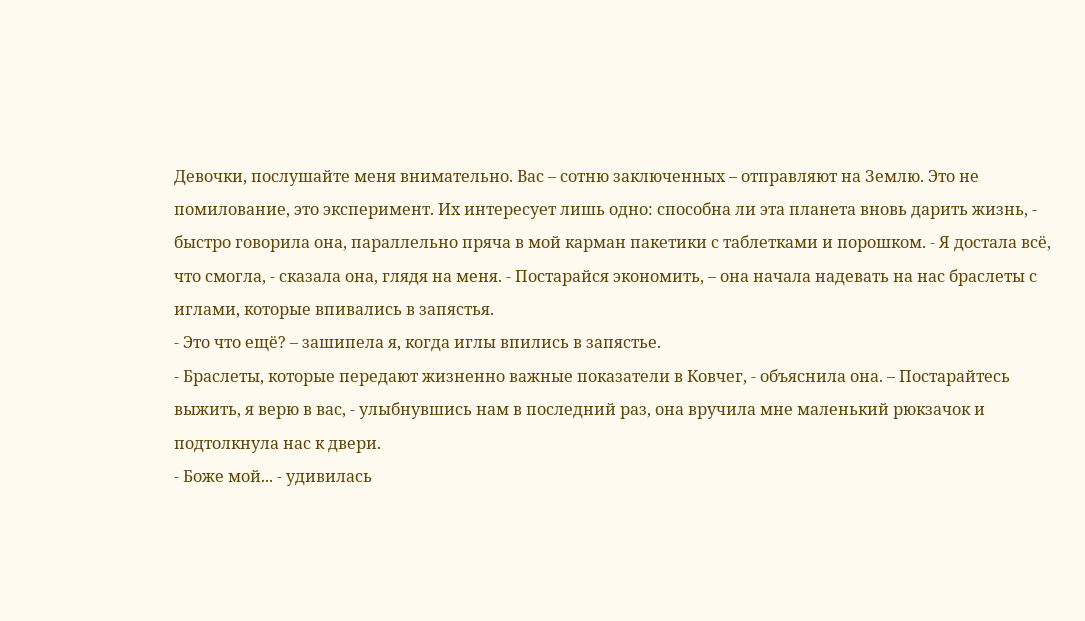Девочки, послушайте меня внимательно. Вас – сотню заключенных – отправляют на Землю. Это не помилование, это эксперимент. Их интересует лишь одно: способна ли эта планета вновь дарить жизнь, - быстро говорила она, параллельно пряча в мой карман пакетики с таблетками и порошком. - Я достала всё, что смогла, - сказала она, глядя на меня. - Постарайся экономить, – она начала надевать на нас браслеты с иглами, которые впивались в запястья.
- Это что ещё? – зашипела я, когда иглы впились в запястье.
- Браслеты, которые передают жизненно важные показатели в Ковчег, - объяснила она. – Постарайтесь выжить, я верю в вас, - улыбнувшись нам в последний раз, она вручила мне маленький рюкзачок и подтолкнула нас к двери.
- Боже мой... - удивилась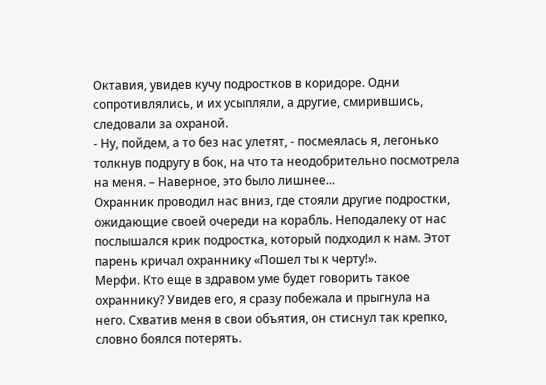Октавия, увидев кучу подростков в коридоре. Одни сопротивлялись, и их усыпляли, а другие, смирившись, следовали за охраной.
- Ну, пойдем, а то без нас улетят, - посмеялась я, легонько толкнув подругу в бок, на что та неодобрительно посмотрела на меня. – Наверное, это было лишнее...
Охранник проводил нас вниз, где стояли другие подростки, ожидающие своей очереди на корабль. Неподалеку от нас послышался крик подростка, который подходил к нам. Этот парень кричал охраннику «Пошел ты к черту!».
Мерфи. Кто еще в здравом уме будет говорить такое охраннику? Увидев его, я сразу побежала и прыгнула на него. Схватив меня в свои объятия, он стиснул так крепко, словно боялся потерять.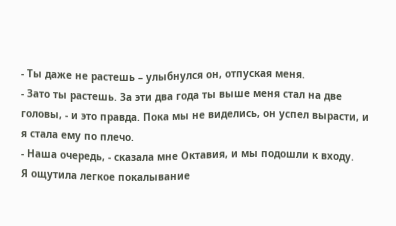- Ты даже не растешь – улыбнулся он, отпуская меня.
- Зато ты растешь. За эти два года ты выше меня стал на две головы, - и это правда. Пока мы не виделись, он успел вырасти, и я стала ему по плечо.
- Наша очередь, - сказала мне Октавия, и мы подошли к входу.
Я ощутила легкое покалывание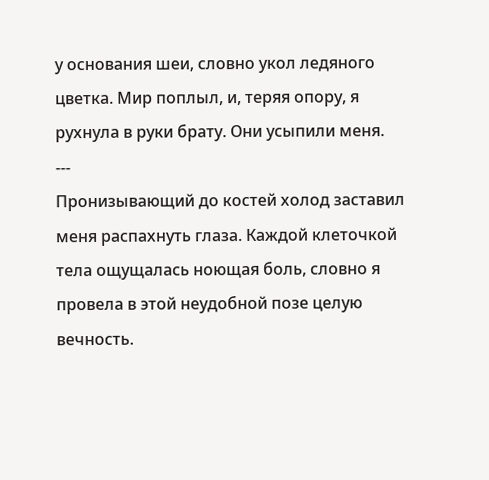у основания шеи, словно укол ледяного цветка. Мир поплыл, и, теряя опору, я рухнула в руки брату. Они усыпили меня.
---
Пронизывающий до костей холод заставил меня распахнуть глаза. Каждой клеточкой тела ощущалась ноющая боль, словно я провела в этой неудобной позе целую вечность.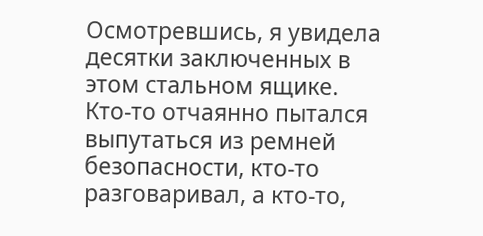Осмотревшись, я увидела десятки заключенных в этом стальном ящике. Кто-то отчаянно пытался выпутаться из ремней безопасности, кто-то разговаривал, а кто-то,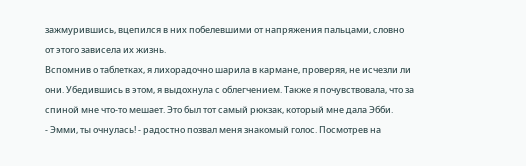зажмурившись, вцепился в них побелевшими от напряжения пальцами, словно от этого зависела их жизнь.
Вспомнив о таблетках, я лихорадочно шарила в кармане, проверяя, не исчезли ли они. Убедившись в этом, я выдохнула с облегчением. Также я почувствовала, что за спиной мне что-то мешает. Это был тот самый рюкзак, который мне дала Эбби.
- Эмми, ты очнулась! - радостно позвал меня знакомый голос. Посмотрев на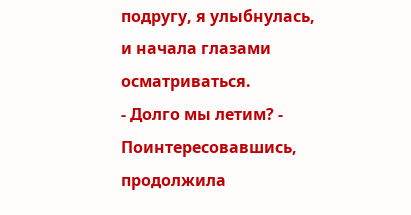подругу, я улыбнулась, и начала глазами осматриваться.
- Долго мы летим? - Поинтересовавшись, продолжила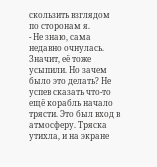скользить взглядом по сторонам я.
- Не знаю, сама недавно очнулась.
Значит, её тоже усыпили. Но зачем было это делать? Не успев сказать что-то ещё корабль начало трясти. Это был вход в атмосферу. Тряска утихла, и на экране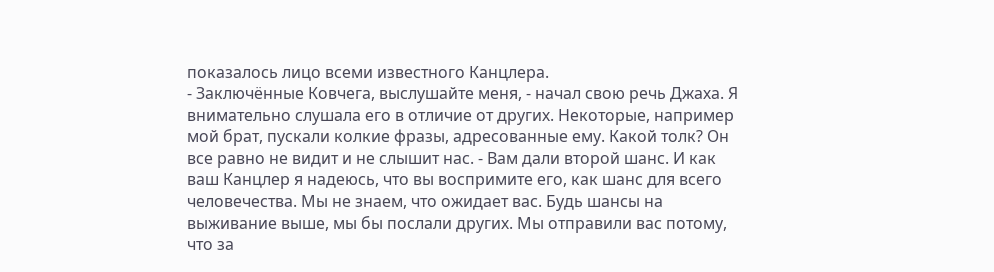показалось лицо всеми известного Канцлера.
- Заключённые Ковчега, выслушайте меня, - начал свою речь Джаха. Я внимательно слушала его в отличие от других. Некоторые, например мой брат, пускали колкие фразы, адресованные ему. Какой толк? Он все равно не видит и не слышит нас. - Вам дали второй шанс. И как ваш Канцлер я надеюсь, что вы воспримите его, как шанс для всего человечества. Мы не знаем, что ожидает вас. Будь шансы на выживание выше, мы бы послали других. Мы отправили вас потому, что за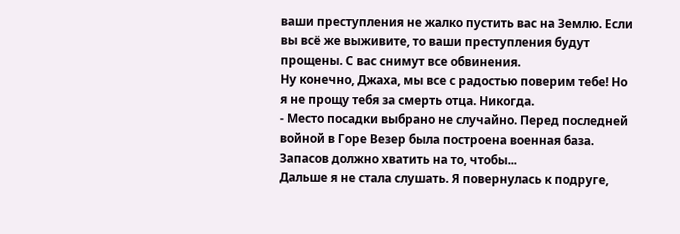ваши преступления не жалко пустить вас на Землю. Если вы всё же выживите, то ваши преступления будут прощены. С вас снимут все обвинения.
Ну конечно, Джаха, мы все с радостью поверим тебе! Но я не прощу тебя за смерть отца. Никогда.
- Место посадки выбрано не случайно. Перед последней войной в Горе Везер была построена военная база. Запасов должно хватить на то, чтобы...
Дальше я не стала слушать. Я повернулась к подруге,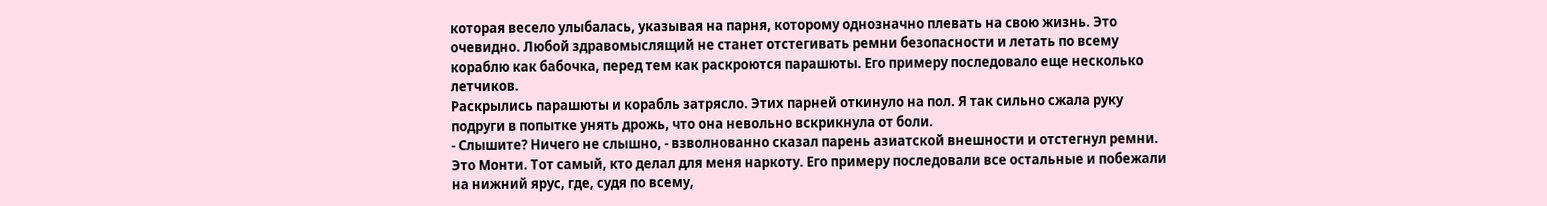которая весело улыбалась, указывая на парня, которому однозначно плевать на свою жизнь. Это очевидно. Любой здравомыслящий не станет отстегивать ремни безопасности и летать по всему кораблю как бабочка, перед тем как раскроются парашюты. Его примеру последовало еще несколько летчиков.
Раскрылись парашюты и корабль затрясло. Этих парней откинуло на пол. Я так сильно сжала руку подруги в попытке унять дрожь, что она невольно вскрикнула от боли.
- Слышите? Ничего не слышно, - взволнованно сказал парень азиатской внешности и отстегнул ремни. Это Монти. Тот самый, кто делал для меня наркоту. Его примеру последовали все остальные и побежали на нижний ярус, где, судя по всему,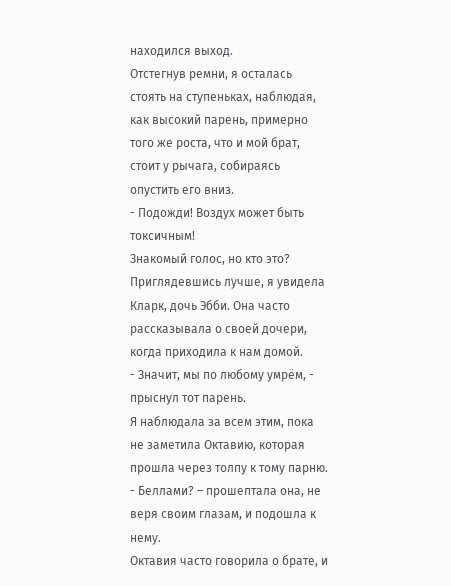находился выход.
Отстегнув ремни, я осталась стоять на ступеньках, наблюдая, как высокий парень, примерно того же роста, что и мой брат, стоит у рычага, собираясь опустить его вниз.
- Подожди! Воздух может быть токсичным!
Знакомый голос, но кто это? Приглядевшись лучше, я увидела Кларк, дочь Эбби. Она часто рассказывала о своей дочери, когда приходила к нам домой.
- Значит, мы по любому умрём, - прыснул тот парень.
Я наблюдала за всем этим, пока не заметила Октавию, которая прошла через толпу к тому парню.
- Беллами? – прошептала она, не веря своим глазам, и подошла к нему.
Октавия часто говорила о брате, и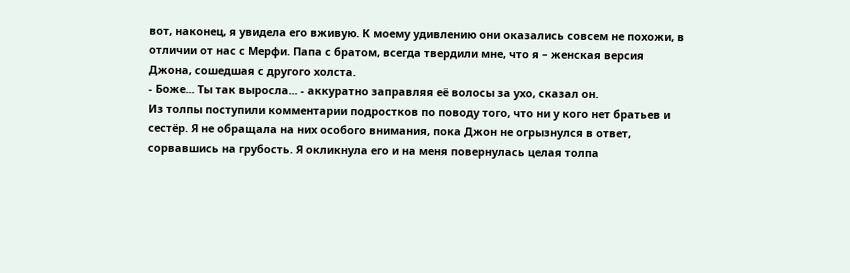вот, наконец, я увидела его вживую. К моему удивлению они оказались совсем не похожи, в отличии от нас с Мерфи. Папа с братом, всегда твердили мне, что я – женская версия Джона, сошедшая с другого холста.
- Боже... Ты так выросла... - аккуратно заправляя её волосы за ухо, сказал он.
Из толпы поступили комментарии подростков по поводу того, что ни у кого нет братьев и сестёр. Я не обращала на них особого внимания, пока Джон не огрызнулся в ответ, сорвавшись на грубость. Я окликнула его и на меня повернулась целая толпа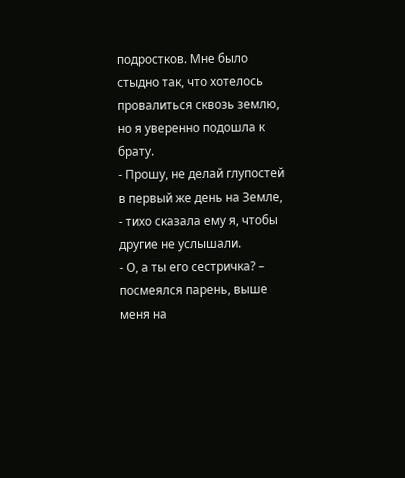подростков. Мне было стыдно так, что хотелось провалиться сквозь землю, но я уверенно подошла к брату.
- Прошу, не делай глупостей в первый же день на Земле, - тихо сказала ему я, чтобы другие не услышали.
- О, а ты его сестричка? – посмеялся парень, выше меня на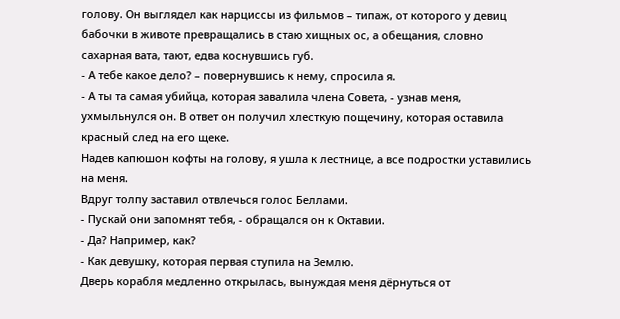голову. Он выглядел как нарциссы из фильмов – типаж, от которого у девиц бабочки в животе превращались в стаю хищных ос, а обещания, словно сахарная вата, тают, едва коснувшись губ.
- А тебе какое дело? – повернувшись к нему, спросила я.
- А ты та самая убийца, которая завалила члена Совета, - узнав меня, ухмыльнулся он. В ответ он получил хлесткую пощечину, которая оставила красный след на его щеке.
Надев капюшон кофты на голову, я ушла к лестнице, а все подростки уставились на меня.
Вдруг толпу заставил отвлечься голос Беллами.
- Пускай они запомнят тебя, - обращался он к Октавии.
- Да? Например, как?
- Как девушку, которая первая ступила на Землю.
Дверь корабля медленно открылась, вынуждая меня дёрнуться от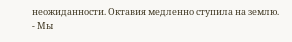неожиданности. Октавия медленно ступила на землю.
- Мы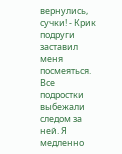вернулись, сучки! - Крик подруги заставил меня посмеяться.
Все подростки выбежали следом за ней. Я медленно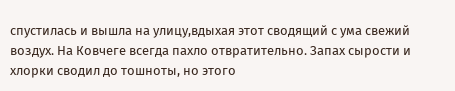спустилась и вышла на улицу,вдыхая этот сводящий с ума свежий воздух. На Ковчеге всегда пахло отвратительно. Запах сырости и хлорки сводил до тошноты, но этого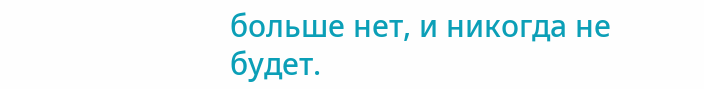больше нет, и никогда не будет.